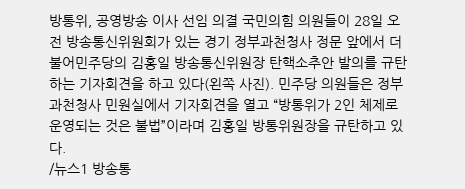방통위, 공영방송 이사 선임 의결 국민의힘 의원들이 28일 오전 방송통신위원회가 있는 경기 정부과천청사 정문 앞에서 더불어민주당의 김홍일 방송통신위원장 탄핵소추안 발의를 규탄하는 기자회견을 하고 있다(왼쪽 사진). 민주당 의원들은 정부과천청사 민원실에서 기자회견을 열고 “방통위가 2인 체제로 운영되는 것은 불법”이라며 김홍일 방통위원장을 규탄하고 있다.
/뉴스1 방송통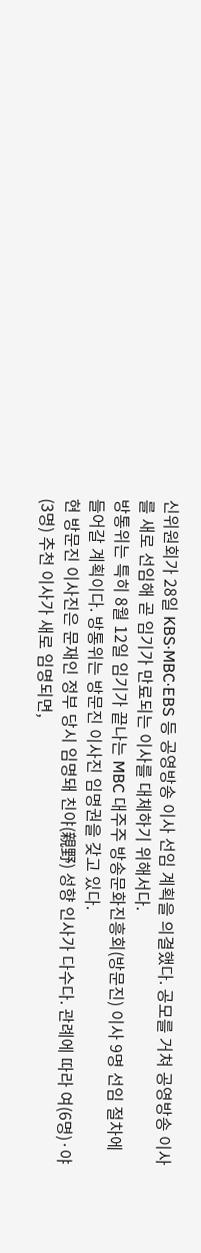신위원회가 28일 KBS·MBC·EBS 등 공영방송 이사 선임 계획을 의결했다. 공모를 거쳐 공영방송 이사를 새로 선임해 곧 임기가 만료되는 이사를 대체하기 위해서다.
방통위는 특히 8월 12일 임기가 끝나는 MBC 대주주 방송문화진흥회(방문진) 이사 9명 선임 절차에 들어갈 계획이다. 방통위는 방문진 이사진 임명권을 갖고 있다.
현 방문진 이사진은 문재인 정부 당시 임명돼 친야(親野) 성향 인사가 다수다. 관례에 따라 여(6명)·야(3명) 추천 이사가 새로 임명되면,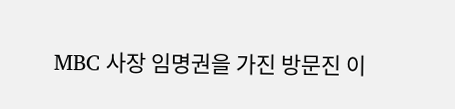MBC 사장 임명권을 가진 방문진 이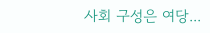사회 구성은 여당...